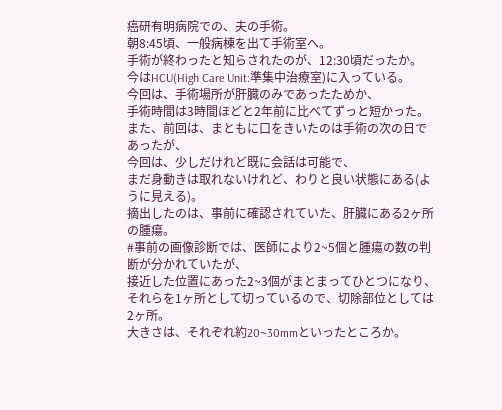癌研有明病院での、夫の手術。
朝8:45頃、一般病棟を出て手術室へ。
手術が終わったと知らされたのが、12:30頃だったか。
今はHCU(High Care Unit:準集中治療室)に入っている。
今回は、手術場所が肝臓のみであったためか、
手術時間は3時間ほどと2年前に比べてずっと短かった。
また、前回は、まともに口をきいたのは手術の次の日であったが、
今回は、少しだけれど既に会話は可能で、
まだ身動きは取れないけれど、わりと良い状態にある(ように見える)。
摘出したのは、事前に確認されていた、肝臓にある2ヶ所の腫瘍。
#事前の画像診断では、医師により2~5個と腫瘍の数の判断が分かれていたが、
接近した位置にあった2~3個がまとまってひとつになり、
それらを1ヶ所として切っているので、切除部位としては2ヶ所。
大きさは、それぞれ約20~30mmといったところか。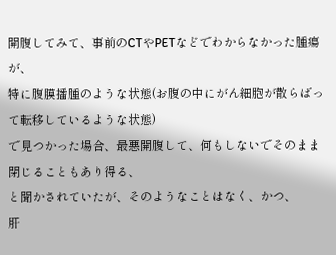開腹してみて、事前のCTやPETなどでわからなかった腫瘍が、
特に腹膜播腫のような状態(お腹の中にがん細胞が散らばって転移しているような状態)
で見つかった場合、最悪開腹して、何もしないでそのまま閉じることもあり得る、
と聞かされていたが、そのようなことはなく、かつ、
肝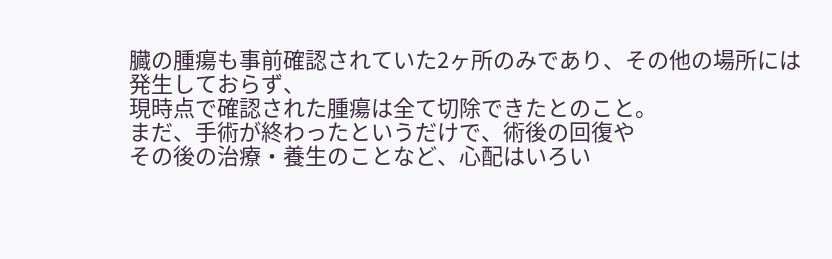臓の腫瘍も事前確認されていた2ヶ所のみであり、その他の場所には発生しておらず、
現時点で確認された腫瘍は全て切除できたとのこと。
まだ、手術が終わったというだけで、術後の回復や
その後の治療・養生のことなど、心配はいろい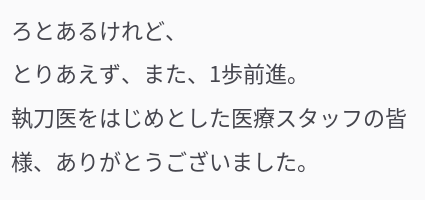ろとあるけれど、
とりあえず、また、1歩前進。
執刀医をはじめとした医療スタッフの皆様、ありがとうございました。